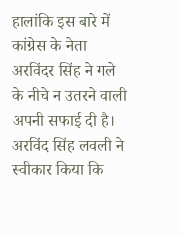हालांकि इस बारे में कांग्रेस के नेता अरविंदर सिंह ने गले के नीचे न उतरने वाली अपनी सफाई दी है। अरविंद सिंह लवली ने स्वीकार किया कि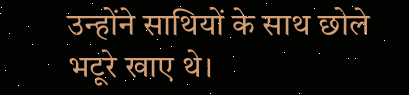उन्होंने साथियों के साथ छोले भटूरे खाए थे।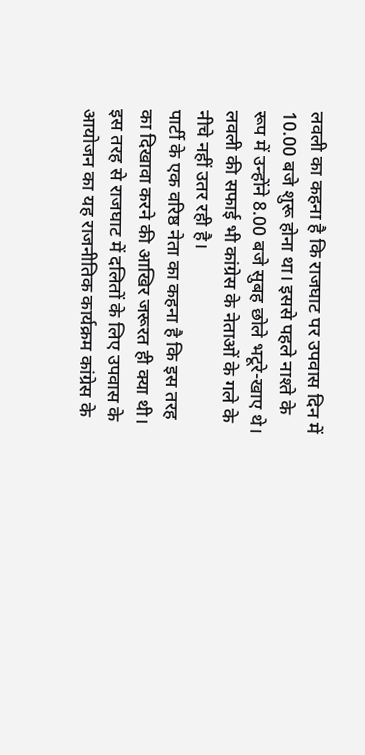लवली का कहना है कि राजघाट पर उपवास दिन में 10.00 बजे शुरू होना था। इससे पहले नाश्ते के रूप में उन्होंने 8.00 बजे सुबह छोले भटूरे-खाए थे। लवली की सफाई भी कांग्रेस के नेताओं के गले के नीचे नहीं उतर रही है।
पार्टी के एक वरिष्ठ नेता का कहना है कि इस तरह का दिखावा करने की आखिर जरूरत ही क्या थी। इस तरह से राजघाट में दलितों के लिए उपवास के आयोजन का यह राजनीतिक कार्यक्रम कांग्रेस के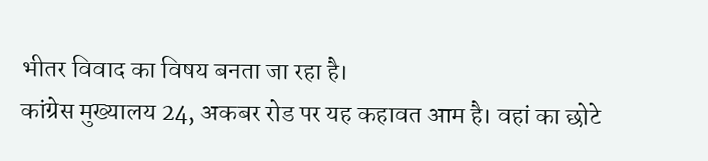भीतर विवाद का विषय बनता जा रहा है।
कांग्रेस मुख्यालय 24, अकबर रोड पर यह कहावत आम है। वहां का छोटे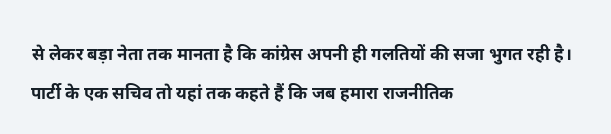से लेकर बड़ा नेता तक मानता है कि कांग्रेस अपनी ही गलतियों की सजा भुगत रही है।
पार्टी के एक सचिव तो यहां तक कहते हैं कि जब हमारा राजनीतिक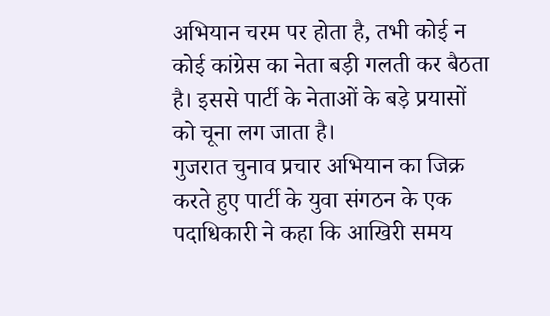अभियान चरम पर होता है, तभी कोई न कोई कांग्रेस का नेता बड़ी गलती कर बैठता है। इससे पार्टी के नेताओं के बड़े प्रयासों को चूना लग जाता है।
गुजरात चुनाव प्रचार अभियान का जिक्र करते हुए पार्टी के युवा संगठन के एक पदाधिकारी ने कहा कि आखिरी समय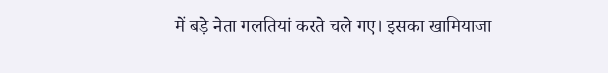में बड़े नेता गलतियां करते चले गए। इसका खामियाजा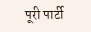पूरी पार्टी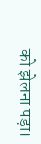को झेलना पड़ा।